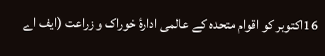16اکتوبر کو اقوام متحدہ کے عالمی ادارۂ خوراک و زراعت (ایف اے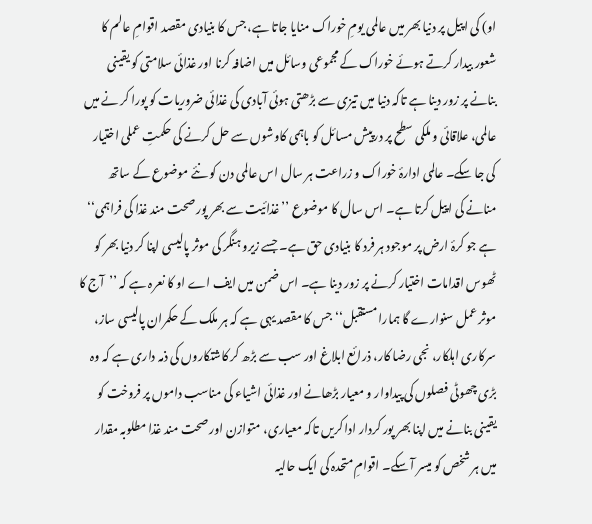او) کی اپیل پر دنیا بھر میں عالمی یومِ خوراک منایا جاتا ہے، جس کا بنیادی مقصد اقوامِ عالم کا شعور بیدار کرتے ہوئے خوراک کے مجموعی وسائل میں اضافہ کرنا اور غذائی سلامتی کو یقینی بنانے پر زور دینا ہے تاکہ دنیا میں تیزی سے بڑھتی ہوئی آبادی کی غذائی ضروریات کو پورا کر نے میں عالمی، علاقائی و ملکی سطح پر درپیش مسائل کو باہمی کاوشوں سے حل کرنے کی حکمتِ عملی اختیار کی جا سکے۔ عالمی ادارۂ خوراک و زراعت ہر سال اس عالمی دن کو نئے موضوع کے ساتھ منانے کی اپیل کرتا ہے۔ اس سال کا موضوع ’’غذائیت سے بھر پور صحت مند غذا کی فراہمی‘‘ ہے جو کرۂ ارض پر موجود ہر فرد کا بنیادی حق ہے۔ جسے زیرو ہنگر کی موثر پالیسی اپنا کر دنیا بھر کو ٹھوس اقدامات اختیار کرنے پر زور دینا ہے۔ اس ضمن میں ایف اے او کا نعرہ ہے کہ ’’آج کا موثر عمل سنوارے گا ہمارا مستقبل‘‘ جس کا مقصد یہی ہے کہ ہر ملک کے حکمران پالیسی ساز، سرکاری اہلکار، نجی رضا کار، ذرائع ابلاغ اور سب سے بڑھ کر کاشتکاروں کی ذمہ داری ہے کہ وہ بڑی چھوٹی فصلوں کی پیداوار و معیار بڑھانے اور غذائی اشیاء کی مناسب داموں پر فروخت کو یقینی بنانے میں اپنا بھر پور کردار ادا کریں تاکہ معیاری، متوازن اور صحت مند غذا مطلوبہ مقدار میں ہر شخص کو میسر آ سکے۔ اقوامِ متحدہ کی ایک حالیہ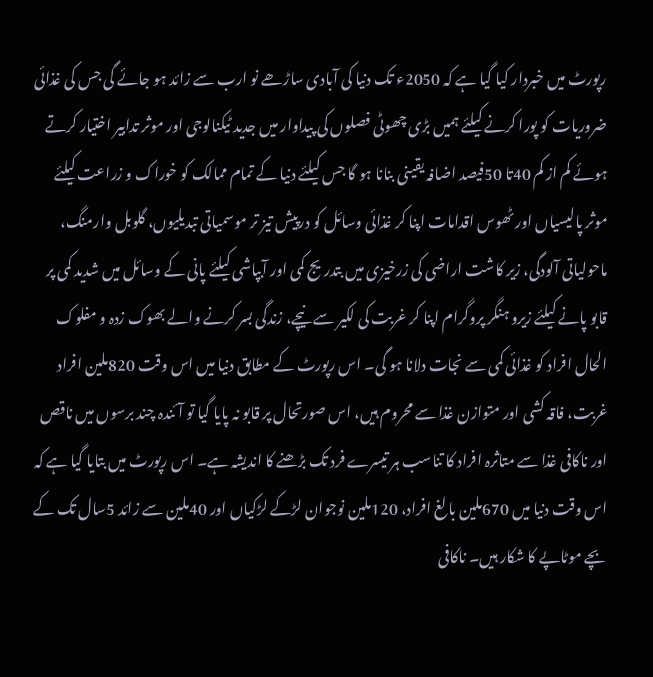رپورٹ میں خبردار کیا گیا ہے کہ 2050ء تک دنیا کی آبادی ساڑھے نو ارب سے زائد ہو جائے گی جس کی غذائی ضروریات کو پورا کرنے کیلئے ہمیں بڑی چھوٹی فصلوں کی پیداوار میں جدید ٹیکنالوجی اور موثر تدابیر اختیار کرتے ہوئے کم از کم 40تا 50فیصد اضافہ یقینی بنانا ہو گا جس کیلئے دنیا کے تمام ممالک کو خوراک و زراعت کیلئے موثر پالیسیاں اور ٹھوس اقدامات اپنا کر غذائی وسائل کو درپیش تیز تر موسمیاتی تبدیلیوں، گلوبل وارمنگ، ماحولیاتی آلودگی، زیر کاشت اراضی کی زرخیزی میں بتدریج کمی اور آبپاشی کیلئے پانی کے وسائل میں شدید کمی پر قابو پانے کیلئے زیرو ہنگر پروگرام اپنا کر غربت کی لکیر سے نیچے، زندگی بسر کرنے والے بھوک زدہ و مفلوک الحال افراد کو غذائی کمی سے نجات دلانا ہو گی۔ اس رپورٹ کے مطابق دنیا میں اس وقت 820ملین افراد غربت، فاقہ کشی اور متوازن غذا سے محروم ہیں، اس صورتحال پر قابو نہ پایا گیا تو آئندہ چند برسوں میں ناقص اور ناکافی غذا سے متاثرہ افراد کا تناسب ہر تیسرے فرد تک بڑھنے کا اندیشہ ہے۔ اس رپورٹ میں بتایا گیا ہے کہ اس وقت دنیا میں 670ملین بالغ افراد، 120ملین نوجوان لڑکے لڑکیاں اور 40ملین سے زائد 5سال تک کے بچے موٹاپے کا شکار ہیں۔ ناکافی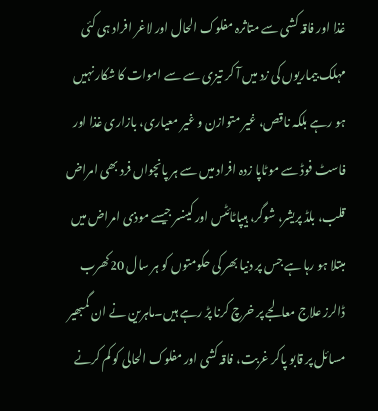غذا اور فاقہ کشی سے متاثرہ مفلوک الحال اور لاغر افراد ہی کئی مہلک بیماریوں کی زد میں آ کر تیزی سے سے اموات کا شکار نہیں ہو رہے بلکہ ناقص، غیر متوازن و غیر معیاری، بازاری غذا اور فاسٹ فوڈ سے موٹاپا زدہ افراد میں سے ہر پانچواں فرد بھی امراض قلب، بلڈ پریشر، شوگر، ہیپاٹائٹس اور کینسر جیسے موذی امراض میں مبتلا ہو رہا ہے جس پر دنیا بھر کی حکومتوں کو ہر سال 20کھرب ڈالرز علاج معالجے پر خرچ کرنا پڑ رہے ہیں۔ماہرین نے ان گمبھیر مسائل پر قابو پاکر غربت، فاقہ کشی اور مفلوک الحالی کو کم کرنے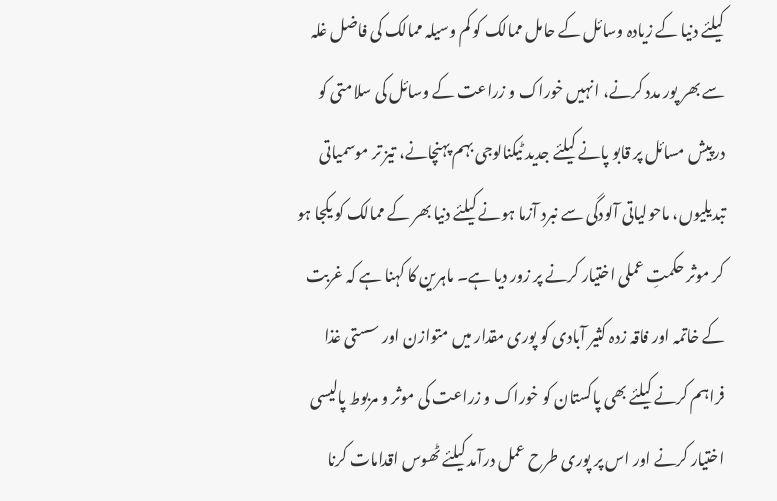کیلئے دنیا کے زیادہ وسائل کے حامل ممالک کو کم وسیلہ ممالک کی فاضل غلہ سے بھر پور مدد کرنے، انہیں خوراک و زراعت کے وسائل کی سلامتی کو درپیش مسائل پر قابو پانے کیلئے جدید ٹیکنالوجی بہم پہنچانے، تیز تر موسمیاتی تبدیلیوں، ماحولیاتی آلودگی سے نبرد آزما ہونے کیلئے دنیا بھر کے ممالک کو یکجا ہو کر موثر حکمتِ عملی اختیار کرنے پر زور دیا ہے۔ ماہرین کا کہنا ہے کہ غربت کے خاتمہ اور فاقہ زدہ کثیر آبادی کو پوری مقدار میں متوازن اور سستی غذا فراہم کرنے کیلئے بھی پاکستان کو خوراک و زراعت کی موثر و مربوط پالیسی اختیار کرنے اور اس پر پوری طرح عمل درآمد کیلئے ٹھوس اقدامات کرنا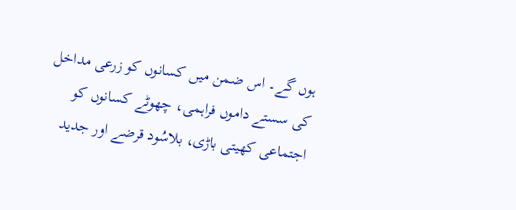ہوں گے۔ اس ضمن میں کسانوں کو زرعی مداخل کی سستے داموں فراہمی، چھوٹے کسانوں کو اجتماعی کھیتی باڑی، بلاسُود قرضے اور جدید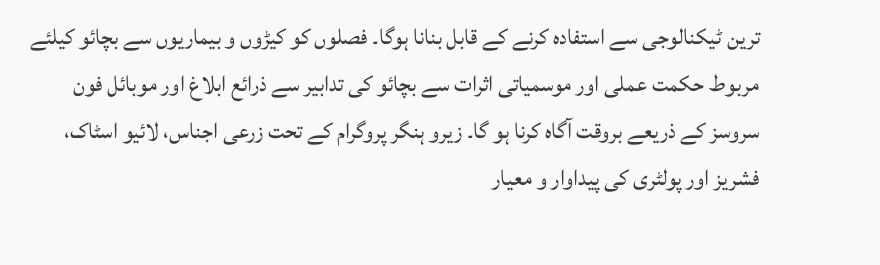ترین ٹیکنالوجی سے استفادہ کرنے کے قابل بنانا ہوگا۔ فصلوں کو کیڑوں و بیماریوں سے بچائو کیلئے مربوط حکمت عملی اور موسمیاتی اثرات سے بچائو کی تدابیر سے ذرائع ابلاغ اور موبائل فون سروسز کے ذریعے بروقت آگاہ کرنا ہو گا۔ زیرو ہنگر پروگرام کے تحت زرعی اجناس، لائیو اسٹاک، فشریز اور پولٹری کی پیداوار و معیار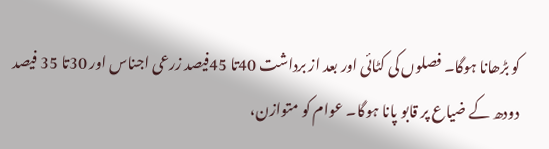کو بڑھانا ہوگا۔ فصلوں کی کٹائی اور بعد از برداشت 40تا 45فیصد زرعی اجناس اور 30تا 35 فیصد دودھ کے ضیاع پر قابو پانا ہوگا۔ عوام کو متوازن،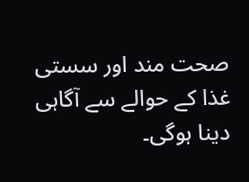صحت مند اور سستی غذا کے حوالے سے آگاہی دینا ہوگی۔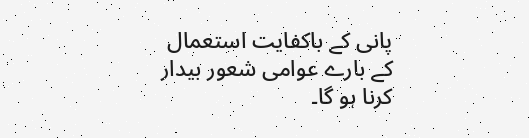پانی کے باکفایت استعمال کے بارے عوامی شعور بیدار کرنا ہو گا۔